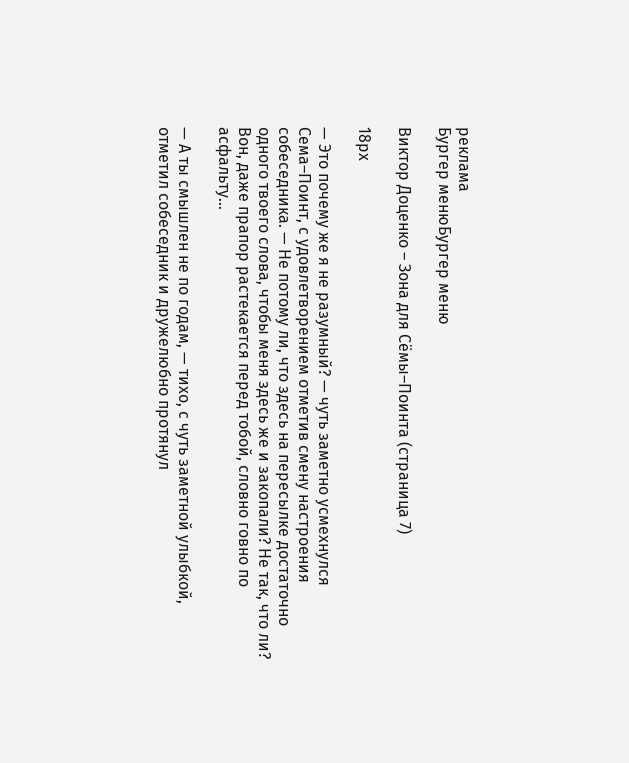реклама
Бургер менюБургер меню

Виктор Доценко – Зона для Сёмы–Поинта (страница 7)

18px

— Это почему же я не разумный? — чуть заметно усмехнулся Сема–Поинт, с удовлетворением отметив смену настроения собеседника. — Не потому ли, что здесь на пересылке достаточно одного твоего слова, чтобы меня здесь же и закопали? Не так, что ли? Вон, даже прапор растекается перед тобой, словно говно по асфальту…

— А ты смышлен не по годам, — тихо, с чуть заметной улыбкой, отметил собеседник и дружелюбно протянул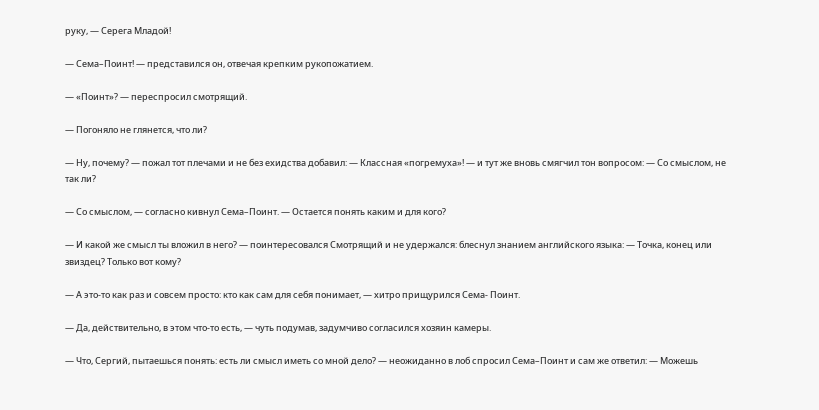руку, — Серега Младой!

— Сема–Поинт! — представился он, отвечая крепким рукопожатием.

— «Поинт»? — переспросил смотрящий.

— Погоняло не глянется, что ли?

— Ну, почему? — пожал тот плечами и не без ехидства добавил: — Классная «погремуха»! — и тут же вновь смягчил тон вопросом: — Со смыслом, не так ли?

— Со смыслом, — согласно кивнул Сема–Поинт. — Остается понять каким и для кого?

— И какой же смысл ты вложил в него? — поинтересовался Смотрящий и не удержался: блеснул знанием английского языка: — Точка, конец или звиздец? Только вот кому?

— А это‑то как раз и совсем просто: кто как сам для себя понимает, — хитро прищурился Сема- Поинт.

— Да, действительно, в этом что‑то есть, — чуть подумав, задумчиво согласился хозяин камеры.

— Что, Сергий, пытаешься понять: есть ли смысл иметь со мной дело? — неожиданно в лоб спросил Сема–Поинт и сам же ответил: — Можешь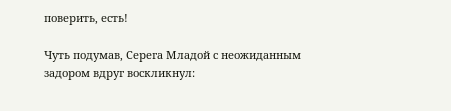поверить, есть!

Чуть подумав, Серега Младой с неожиданным задором вдруг воскликнул: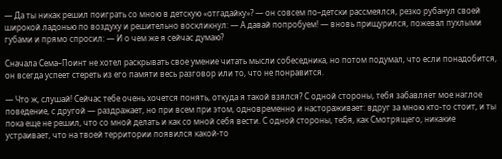— Да ты никак решил поиграть со мною в детскую «отгадайку»? — он совсем по–детски рассмеялся, резко рубанул своей широкой ладонью по воздуху и решительно воскликнул: — А давай попробуем! — вновь прищурился, пожевал пухлыми губами и прямо спросил: — И о чем же я сейчас думаю?

Сначала Сема–Поинт не хотел раскрывать свое умение читать мысли собеседника, но потом подумал, что если понадобится, он всегда успеет стереть из его памяти весь разговор или то, что не понравится.

— Что ж, слушай! Сейчас тебе очень хочется понять, откуда я такой взялся? С одной стороны, тебя забавляет мое наглое поведение, с другой — раздражает, но при всем при этом, одновременно и настораживает: вдруг за мною кто‑то стоит, и ты пока еще не решил, что со мной делать и как со мной себя вести. С одной стороны, тебя, как Смотрящего, никакие устраивает, что на твоей территории появился какой‑то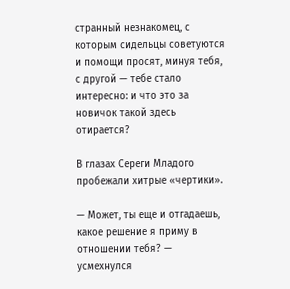странный незнакомец, с которым сидельцы советуются и помощи просят, минуя тебя, с другой — тебе стало интересно: и что это за новичок такой здесь отирается?

В глазах Сереги Младого пробежали хитрые «чертики».

— Может, ты еще и отгадаешь, какое решение я приму в отношении тебя? — усмехнулся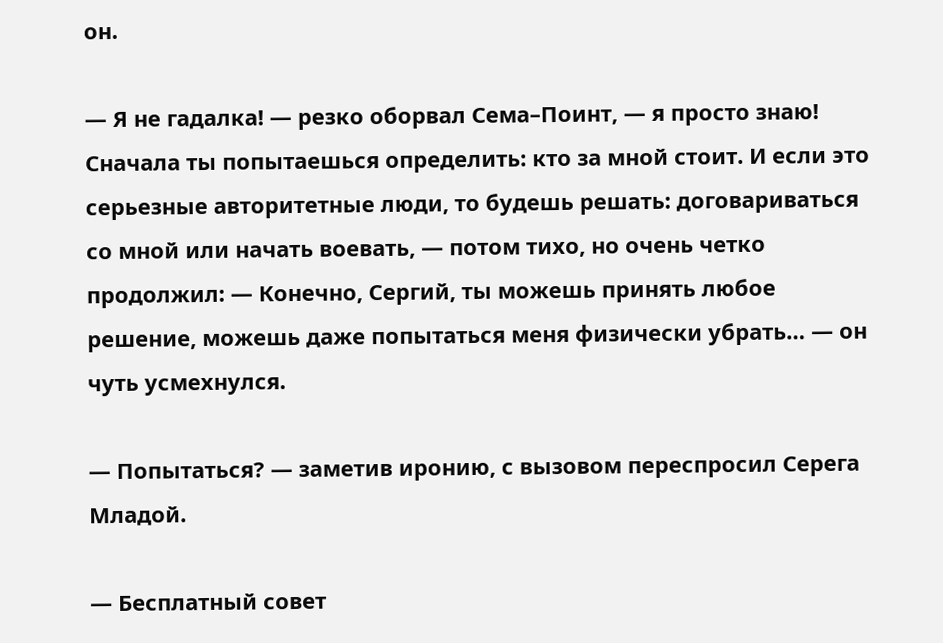он.

— Я не гадалка! — резко оборвал Сема–Поинт, — я просто знаю! Сначала ты попытаешься определить: кто за мной стоит. И если это серьезные авторитетные люди, то будешь решать: договариваться со мной или начать воевать, — потом тихо, но очень четко продолжил: — Конечно, Сергий, ты можешь принять любое решение, можешь даже попытаться меня физически убрать… — он чуть усмехнулся.

— Попытаться? — заметив иронию, с вызовом переспросил Серега Младой.

— Бесплатный совет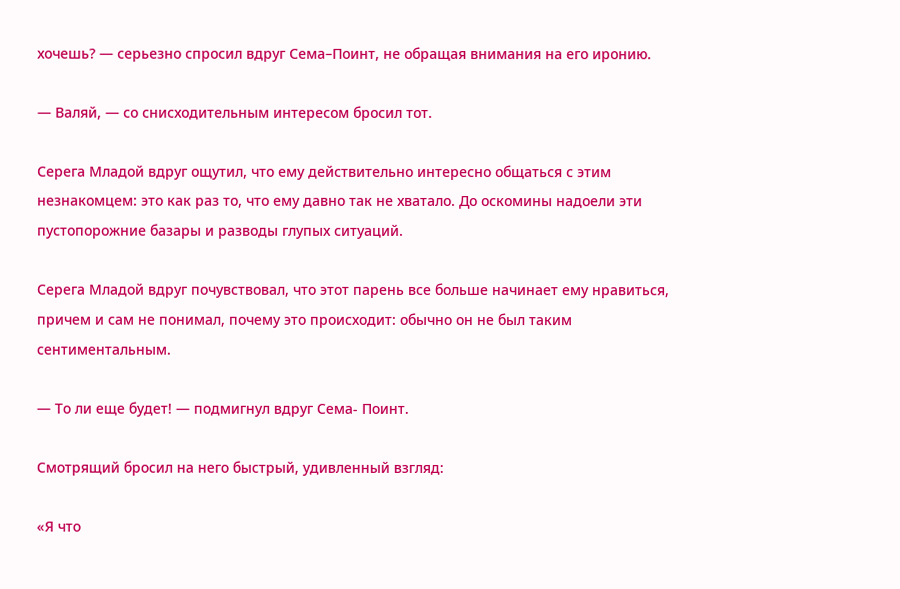хочешь? — серьезно спросил вдруг Сема–Поинт, не обращая внимания на его иронию.

— Валяй, — со снисходительным интересом бросил тот.

Серега Младой вдруг ощутил, что ему действительно интересно общаться с этим незнакомцем: это как раз то, что ему давно так не хватало. До оскомины надоели эти пустопорожние базары и разводы глупых ситуаций.

Серега Младой вдруг почувствовал, что этот парень все больше начинает ему нравиться, причем и сам не понимал, почему это происходит: обычно он не был таким сентиментальным.

— То ли еще будет! — подмигнул вдруг Сема- Поинт.

Смотрящий бросил на него быстрый, удивленный взгляд:

«Я что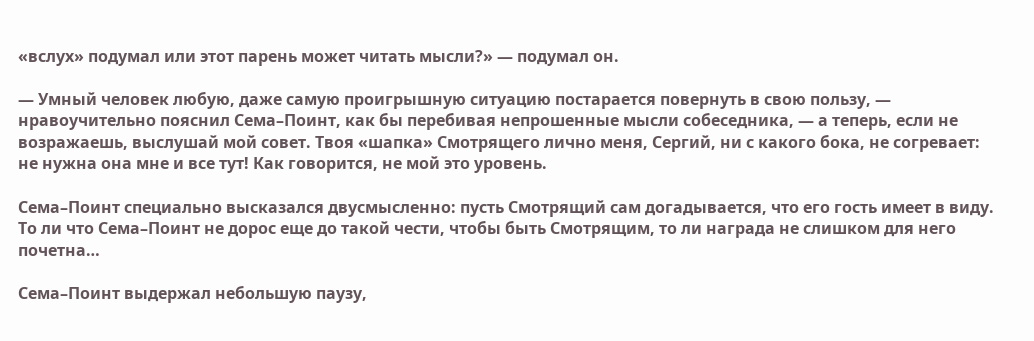«вслух» подумал или этот парень может читать мысли?» — подумал он.

— Умный человек любую, даже самую проигрышную ситуацию постарается повернуть в свою пользу, — нравоучительно пояснил Сема–Поинт, как бы перебивая непрошенные мысли собеседника, — а теперь, если не возражаешь, выслушай мой совет. Твоя «шапка» Смотрящего лично меня, Сергий, ни с какого бока, не согревает: не нужна она мне и все тут! Как говорится, не мой это уровень.

Сема–Поинт специально высказался двусмысленно: пусть Смотрящий сам догадывается, что его гость имеет в виду. То ли что Сема–Поинт не дорос еще до такой чести, чтобы быть Смотрящим, то ли награда не слишком для него почетна…

Сема–Поинт выдержал небольшую паузу,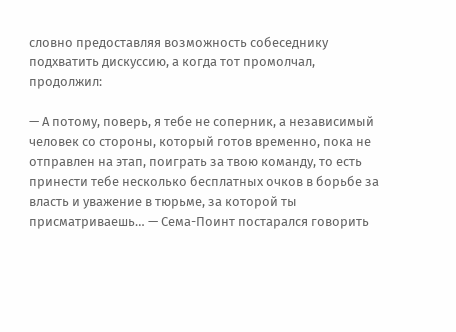словно предоставляя возможность собеседнику подхватить дискуссию, а когда тот промолчал, продолжил:

— А потому, поверь, я тебе не соперник, а независимый человек со стороны, который готов временно, пока не отправлен на этап, поиграть за твою команду, то есть принести тебе несколько бесплатных очков в борьбе за власть и уважение в тюрьме, за которой ты присматриваешь… — Сема-Поинт постарался говорить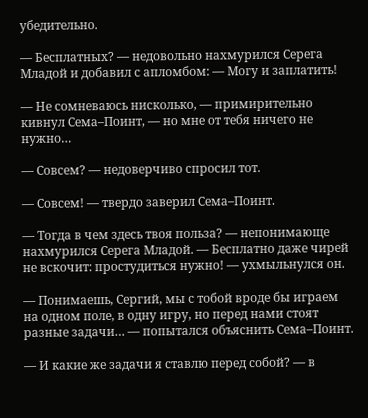убедительно.

— Бесплатных? — недовольно нахмурился Серега Младой и добавил с апломбом: — Могу и заплатить!

— Не сомневаюсь нисколько, — примирительно кивнул Сема–Поинт, — но мне от тебя ничего не нужно…

— Совсем? — недоверчиво спросил тот.

— Совсем! — твердо заверил Сема–Поинт.

— Тогда в чем здесь твоя польза? — непонимающе нахмурился Серега Младой. — Бесплатно даже чирей не вскочит: простудиться нужно! — ухмыльнулся он.

— Понимаешь, Сергий, мы с тобой вроде бы играем на одном поле, в одну игру, но перед нами стоят разные задачи… — попытался объяснить Сема–Поинт.

— И какие же задачи я ставлю перед собой? — в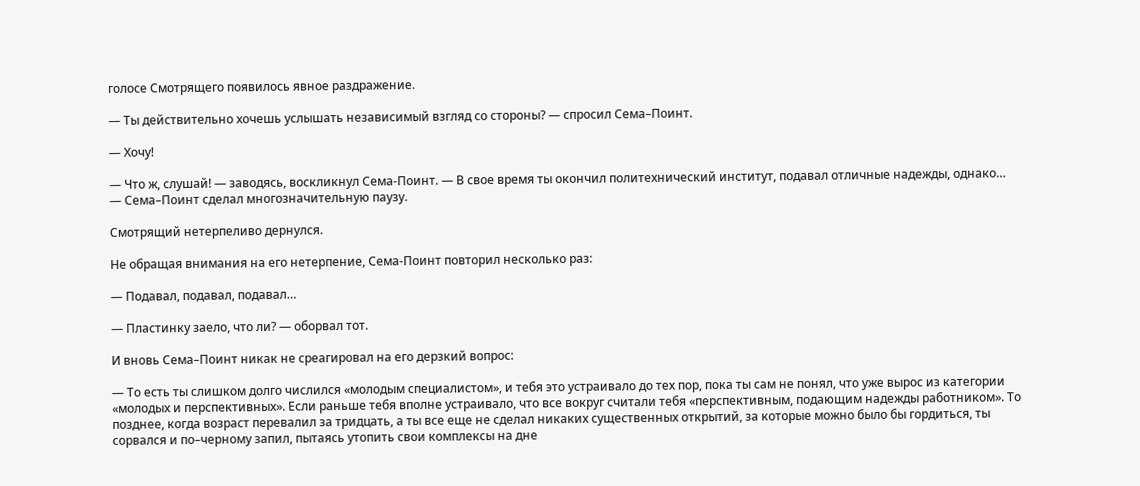голосе Смотрящего появилось явное раздражение.

— Ты действительно хочешь услышать независимый взгляд со стороны? — спросил Сема–Поинт.

— Хочу!

— Что ж, слушай! — заводясь, воскликнул Сема-Поинт. — В свое время ты окончил политехнический институт, подавал отличные надежды, однако… — Сема–Поинт сделал многозначительную паузу.

Смотрящий нетерпеливо дернулся.

Не обращая внимания на его нетерпение, Сема-Поинт повторил несколько раз:

— Подавал, подавал, подавал…

— Пластинку заело, что ли? — оборвал тот.

И вновь Сема–Поинт никак не среагировал на его дерзкий вопрос:

— То есть ты слишком долго числился «молодым специалистом», и тебя это устраивало до тех пор, пока ты сам не понял, что уже вырос из категории «молодых и перспективных». Если раньше тебя вполне устраивало, что все вокруг считали тебя «перспективным, подающим надежды работником». То позднее, когда возраст перевалил за тридцать, а ты все еще не сделал никаких существенных открытий, за которые можно было бы гордиться, ты сорвался и по–черному запил, пытаясь утопить свои комплексы на дне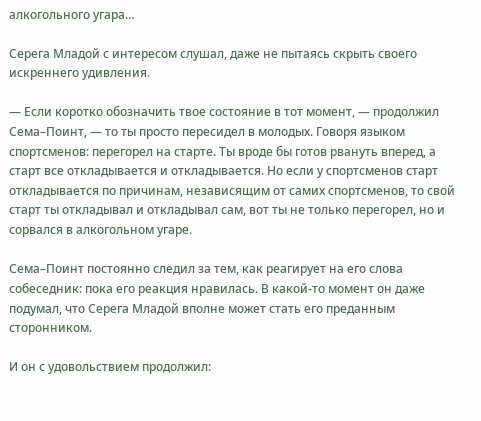алкогольного угара…

Серега Младой с интересом слушал, даже не пытаясь скрыть своего искреннего удивления.

— Если коротко обозначить твое состояние в тот момент, — продолжил Сема–Поинт, — то ты просто пересидел в молодых. Говоря языком спортсменов: перегорел на старте. Ты вроде бы готов рвануть вперед, а старт все откладывается и откладывается. Но если у спортсменов старт откладывается по причинам, независящим от самих спортсменов, то свой старт ты откладывал и откладывал сам, вот ты не только перегорел, но и сорвался в алкогольном угаре.

Сема–Поинт постоянно следил за тем, как реагирует на его слова собеседник: пока его реакция нравилась. В какой‑то момент он даже подумал, что Серега Младой вполне может стать его преданным сторонником.

И он с удовольствием продолжил: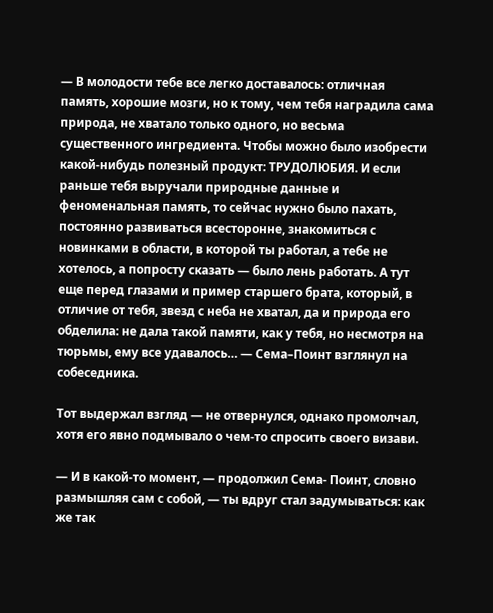— В молодости тебе все легко доставалось: отличная память, хорошие мозги, но к тому, чем тебя наградила сама природа, не хватало только одного, но весьма существенного ингредиента. Чтобы можно было изобрести какой‑нибудь полезный продукт: ТРУДОЛЮБИЯ. И если раньше тебя выручали природные данные и феноменальная память, то сейчас нужно было пахать, постоянно развиваться всесторонне, знакомиться с новинками в области, в которой ты работал, а тебе не хотелось, а попросту сказать — было лень работать. А тут еще перед глазами и пример старшего брата, который, в отличие от тебя, звезд с неба не хватал, да и природа его обделила: не дала такой памяти, как у тебя, но несмотря на тюрьмы, ему все удавалось… — Сема–Поинт взглянул на собеседника.

Тот выдержал взгляд — не отвернулся, однако промолчал, хотя его явно подмывало о чем‑то спросить своего визави.

— И в какой‑то момент, — продолжил Сема- Поинт, словно размышляя сам с собой, — ты вдруг стал задумываться: как же так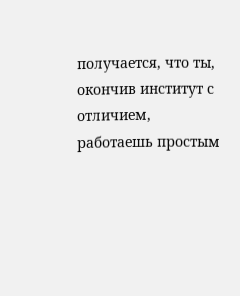получается, что ты, окончив институт с отличием, работаешь простым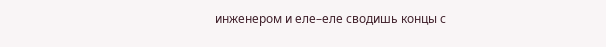инженером и еле–еле сводишь концы с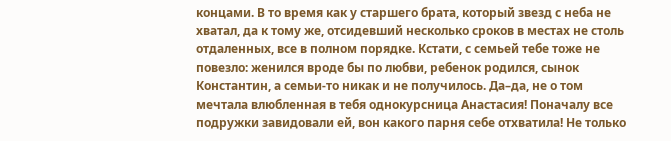концами. В то время как у старшего брата, который звезд с неба не хватал, да к тому же, отсидевший несколько сроков в местах не столь отдаленных, все в полном порядке. Кстати, с семьей тебе тоже не повезло: женился вроде бы по любви, ребенок родился, сынок Константин, а семьи‑то никак и не получилось. Да–да, не о том мечтала влюбленная в тебя однокурсница Анастасия! Поначалу все подружки завидовали ей, вон какого парня себе отхватила! Не только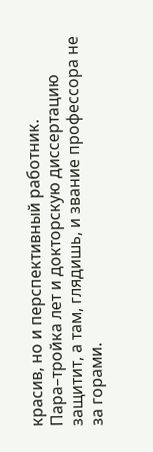красив, но и перспективный работник. Пара–тройка лет и докторскую диссертацию защитит, а там, глядишь, и звание профессора не за горами.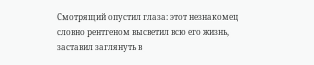Смотрящий опустил глаза: этот незнакомец словно рентгеном высветил всю его жизнь, заставил заглянуть в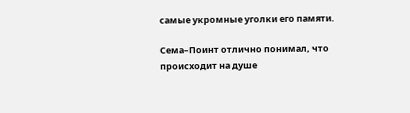самые укромные уголки его памяти.

Сема–Поинт отлично понимал, что происходит на душе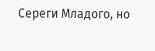Сереги Младого, но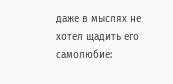даже в мыслях не хотел щадить его самолюбие: